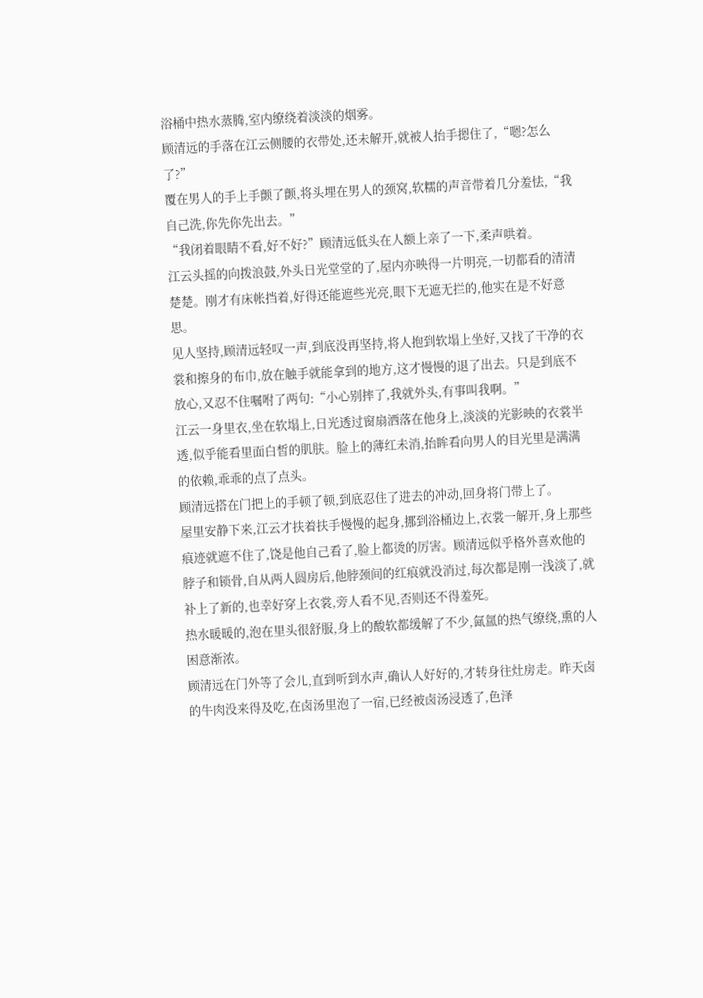浴桶中热水蒸腾,室内缭绕着淡淡的烟雾。
顾清远的手落在江云侧腰的衣带处,还未解开,就被人抬手摁住了,“嗯?怎么了?”
覆在男人的手上手颤了颤,将头埋在男人的颈窝,软糯的声音带着几分羞怯,“我自己洗,你先你先出去。”
“我闭着眼睛不看,好不好?”顾清远低头在人额上亲了一下,柔声哄着。
江云头摇的向拨浪鼓,外头日光堂堂的了,屋内亦映得一片明亮,一切都看的清清楚楚。刚才有床帐挡着,好得还能遮些光亮,眼下无遮无拦的,他实在是不好意思。
见人坚持,顾清远轻叹一声,到底没再坚持,将人抱到软塌上坐好,又找了干净的衣裳和擦身的布巾,放在触手就能拿到的地方,这才慢慢的退了出去。只是到底不放心,又忍不住嘱咐了两句:“小心别摔了,我就外头,有事叫我啊。”
江云一身里衣,坐在软塌上,日光透过窗扇洒落在他身上,淡淡的光影映的衣裳半透,似乎能看里面白皙的肌肤。脸上的薄红未消,抬眸看向男人的目光里是满满的依赖,乖乖的点了点头。
顾清远搭在门把上的手顿了顿,到底忍住了进去的冲动,回身将门带上了。
屋里安静下来,江云才扶着扶手慢慢的起身,挪到浴桶边上,衣裳一解开,身上那些痕迹就遮不住了,饶是他自己看了,脸上都烫的厉害。顾清远似乎格外喜欢他的脖子和锁骨,自从两人圆房后,他脖颈间的红痕就没消过,每次都是刚一浅淡了,就补上了新的,也幸好穿上衣裳,旁人看不见,否则还不得羞死。
热水暖暖的,泡在里头很舒服,身上的酸软都缓解了不少,氤氲的热气缭绕,熏的人困意渐浓。
顾清远在门外等了会儿,直到听到水声,确认人好好的,才转身往灶房走。昨天卤的牛肉没来得及吃,在卤汤里泡了一宿,已经被卤汤浸透了,色泽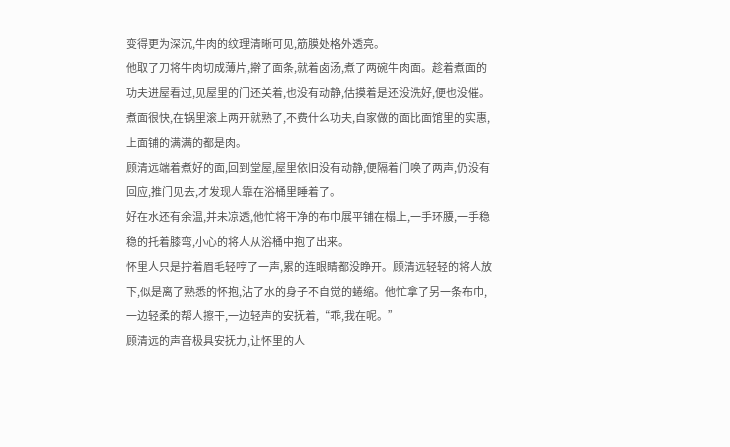变得更为深沉,牛肉的纹理清晰可见,筋膜处格外透亮。
他取了刀将牛肉切成薄片,擀了面条,就着卤汤,煮了两碗牛肉面。趁着煮面的功夫进屋看过,见屋里的门还关着,也没有动静,估摸着是还没洗好,便也没催。
煮面很快,在锅里滚上两开就熟了,不费什么功夫,自家做的面比面馆里的实惠,上面铺的满满的都是肉。
顾清远端着煮好的面,回到堂屋,屋里依旧没有动静,便隔着门唤了两声,仍没有回应,推门见去,才发现人靠在浴桶里睡着了。
好在水还有余温,并未凉透,他忙将干净的布巾展平铺在榻上,一手环腰,一手稳稳的托着膝弯,小心的将人从浴桶中抱了出来。
怀里人只是拧着眉毛轻哼了一声,累的连眼睛都没睁开。顾清远轻轻的将人放下,似是离了熟悉的怀抱,沾了水的身子不自觉的蜷缩。他忙拿了另一条布巾,一边轻柔的帮人擦干,一边轻声的安抚着,“乖,我在呢。”
顾清远的声音极具安抚力,让怀里的人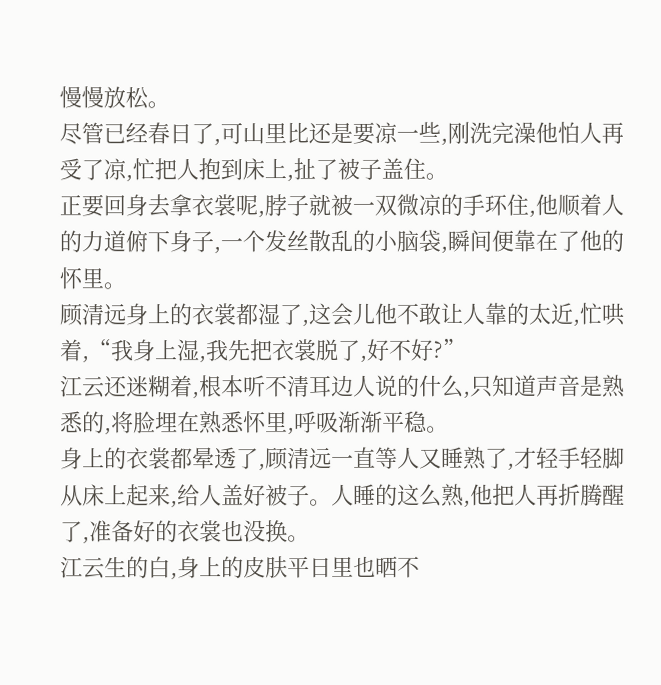慢慢放松。
尽管已经春日了,可山里比还是要凉一些,刚洗完澡他怕人再受了凉,忙把人抱到床上,扯了被子盖住。
正要回身去拿衣裳呢,脖子就被一双微凉的手环住,他顺着人的力道俯下身子,一个发丝散乱的小脑袋,瞬间便靠在了他的怀里。
顾清远身上的衣裳都湿了,这会儿他不敢让人靠的太近,忙哄着,“我身上湿,我先把衣裳脱了,好不好?”
江云还迷糊着,根本听不清耳边人说的什么,只知道声音是熟悉的,将脸埋在熟悉怀里,呼吸渐渐平稳。
身上的衣裳都晕透了,顾清远一直等人又睡熟了,才轻手轻脚从床上起来,给人盖好被子。人睡的这么熟,他把人再折腾醒了,准备好的衣裳也没换。
江云生的白,身上的皮肤平日里也晒不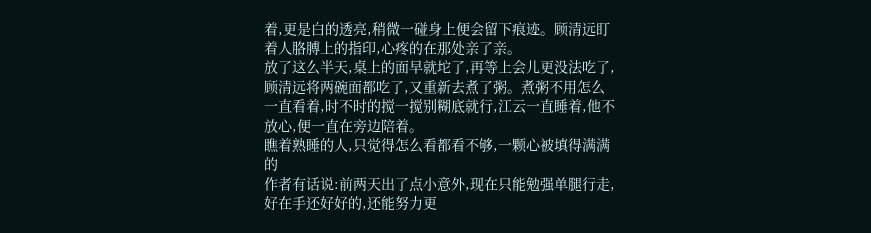着,更是白的透亮,稍微一碰身上便会留下痕迹。顾清远盯着人胳膊上的指印,心疼的在那处亲了亲。
放了这么半天,桌上的面早就坨了,再等上会儿更没法吃了,顾清远将两碗面都吃了,又重新去煮了粥。煮粥不用怎么一直看着,时不时的搅一搅别糊底就行,江云一直睡着,他不放心,便一直在旁边陪着。
瞧着熟睡的人,只觉得怎么看都看不够,一颗心被填得满满的
作者有话说:前两天出了点小意外,现在只能勉强单腿行走,好在手还好好的,还能努力更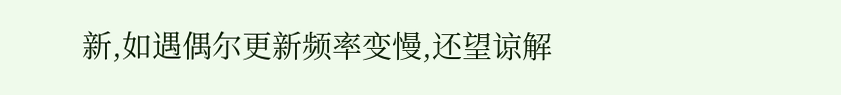新,如遇偶尔更新频率变慢,还望谅解